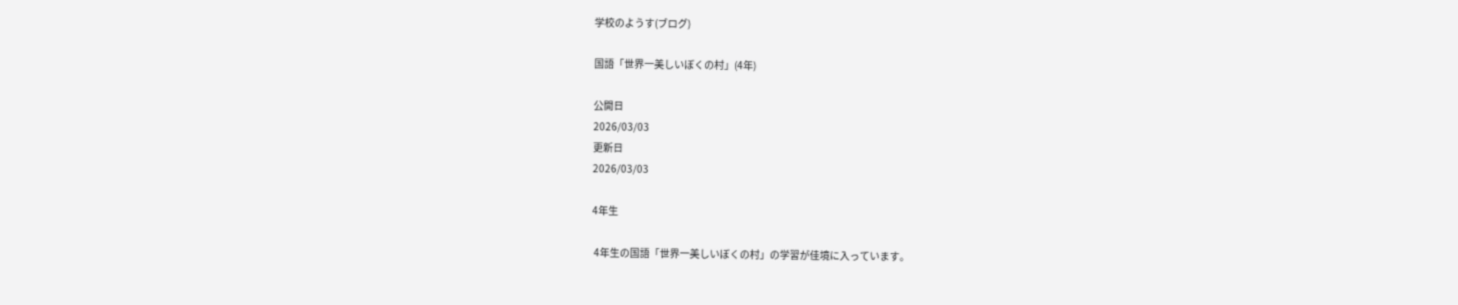学校のようす(ブログ)

国語「世界一美しいぼくの村」(4年)

公開日
2026/03/03
更新日
2026/03/03

4年生

 4年生の国語「世界一美しいぼくの村」の学習が佳境に入っています。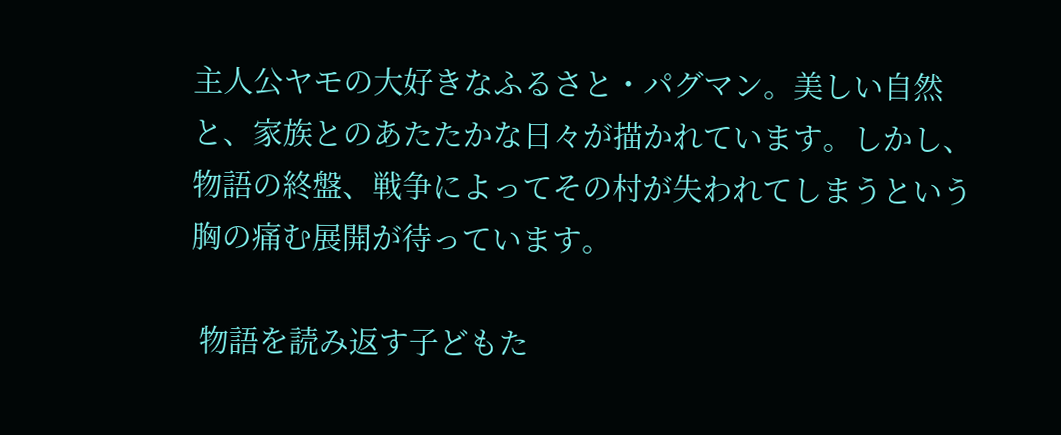主人公ヤモの大好きなふるさと・パグマン。美しい自然と、家族とのあたたかな日々が描かれています。しかし、物語の終盤、戦争によってその村が失われてしまうという胸の痛む展開が待っています。

 物語を読み返す子どもた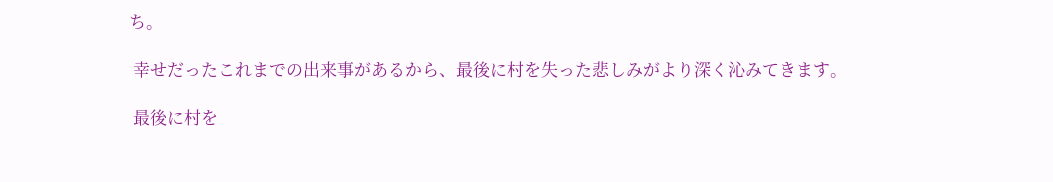ち。

 幸せだったこれまでの出来事があるから、最後に村を失った悲しみがより深く沁みてきます。

 最後に村を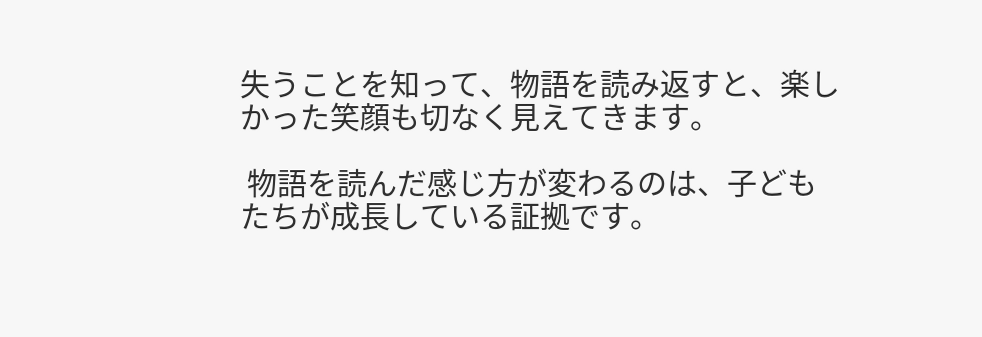失うことを知って、物語を読み返すと、楽しかった笑顔も切なく見えてきます。

 物語を読んだ感じ方が変わるのは、子どもたちが成長している証拠です。